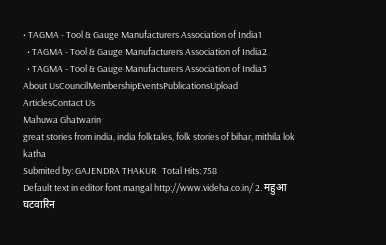• TAGMA - Tool & Gauge Manufacturers Association of India1
  • TAGMA - Tool & Gauge Manufacturers Association of India2
  • TAGMA - Tool & Gauge Manufacturers Association of India3
About UsCouncilMembershipEventsPublicationsUpload ArticlesContact Us
Mahuwa Ghatwarin
great stories from india, india folktales, folk stories of bihar, mithila lok katha
Submited by: GAJENDRA THAKUR   Total Hits: 758
Default text in editor font mangal http://www.videha.co.in/ 2. महुआ घटवारिन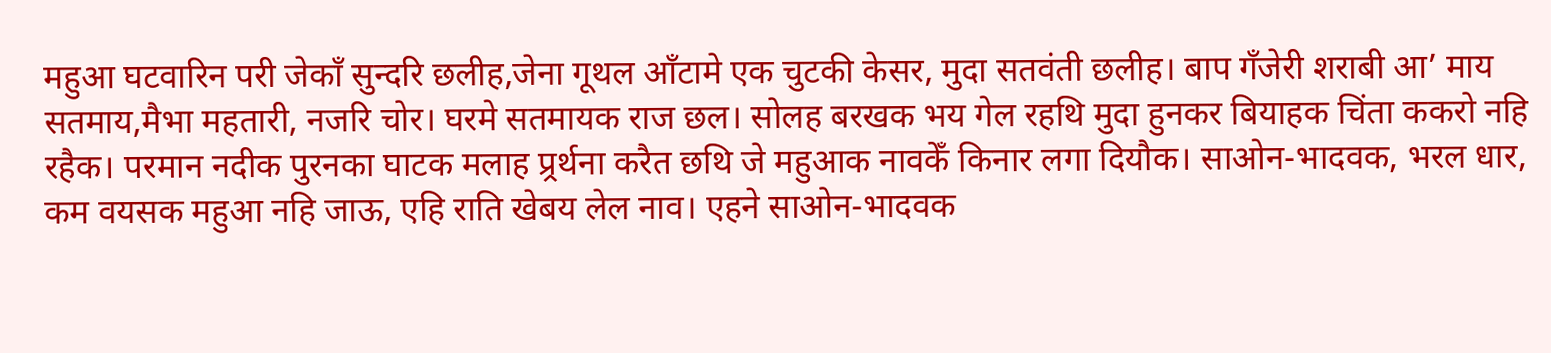महुआ घटवारिन परी जेकाँ सुन्दरि छलीह,जेना गूथल आँटामे एक चुटकी केसर, मुदा सतवंती छलीह। बाप गँजेरी शराबी आ’ माय सतमाय,मैभा महतारी, नजरि चोर। घरमे सतमायक राज छल। सोलह बरखक भय गेल रहथि मुदा हुनकर बियाहक चिंता ककरो नहि रहैक। परमान नदीक पुरनका घाटक मलाह प्र्रर्थना करैत छथि जे महुआक नावकेँ किनार लगा दियौक। साओन-भादवक, भरल धार, कम वयसक महुआ नहि जाऊ, एहि राति खेबय लेल नाव। एहने साओन-भादवक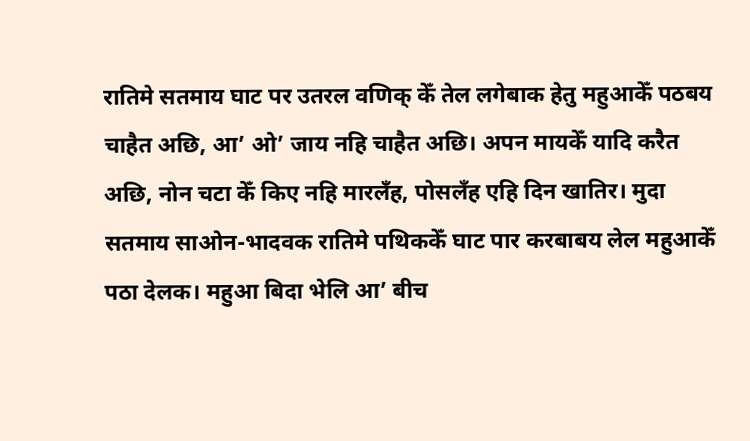रातिमे सतमाय घाट पर उतरल वणिक् केँ तेल लगेबाक हेतु महुआकेँ पठबय चाहैत अछि, आ’ ओ’ जाय नहि चाहैत अछि। अपन मायकेँ यादि करैत अछि, नोन चटा केँ किए नहि मारलँह, पोसलँह एहि दिन खातिर। मुदा सतमाय साओन-भादवक रातिमे पथिककेँ घाट पार करबाबय लेल महुआकेँ पठा देलक। महुआ बिदा भेलि आ’ बीच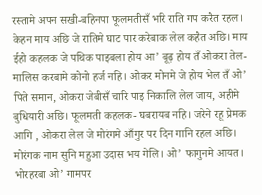रस्तामे अपन सखी-बहिनपा फूलमतीसँ भरि राति गप करैत रहल। केहन माय अछि जे रातिमे घाट पार करेबाक लेल कहैत अछि। माय ईहो कहलक जे पथिक पाइबला होय आ’ बूढ़ होय तँ ओकरा तेल-मालिस करबामे कोनो हर्ज नहि। ओकर मोनमे जे होय भेल तँ ओ’ पिते समान, ओकरा जेबीसँ चारि पाइ निकालि लेल जाय, अहीमे बुधियारी अछि। फूलमती कहलक- घबरायब नहि। जरेने रहू प्रेमक आगि , ओकरा लेल जे मोरंगमे आँगुर पर दिन गानि रहल अछि। मोरंगक नाम सुनि महुआ उदास भय गेलि। ओ’ फागुनमे आयत। भोरहरबा ओ’ गामपर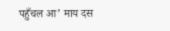पहुँचल आ’ माय दस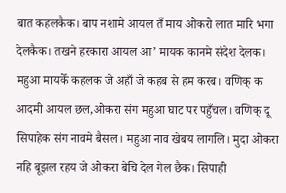बात कहलकैक। बाप नशामे आयल तँ माय ओकरो लात मारि भगा देलकैक। तखने हरकारा आयल आ’ मायक कानमे संदेश देलक। महुआ मायकेँ कहलक जे अहाँ जे कहब से हम करब। वणिक् क आदमी आयल छल,ओकरा संग महुआ घाट पर पहुँचल। वणिक् दू सिपाहेक संग नावमे बैसल। महुआ नाव खेबय लागलि। मुदा ओकरा नहि बूझल रहय जे ओकरा बेचि देल गेल छैक। सिपाही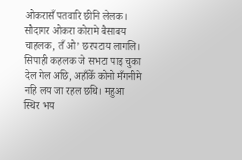ओकरासँ पतवारि छीनि लेलक। सौदागर ओकरा कोरामे बैसाबय चाहलक, तँ ओ’ छरपटाय लागलि। सिपाही कहलक जे सभटा पाइ चुका देल गेल अछि, अहाँकेँ कोनो मँगनीमे नहि लय जा रहल छथि। महुआ स्थिर भय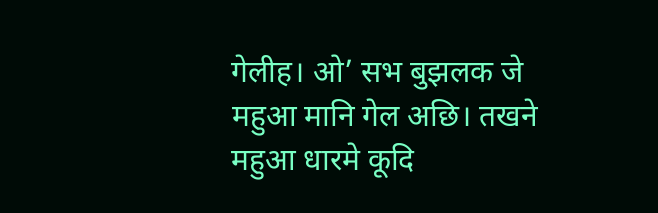गेलीह। ओ’ सभ बुझलक जे महुआ मानि गेल अछि। तखने महुआ धारमे कूदि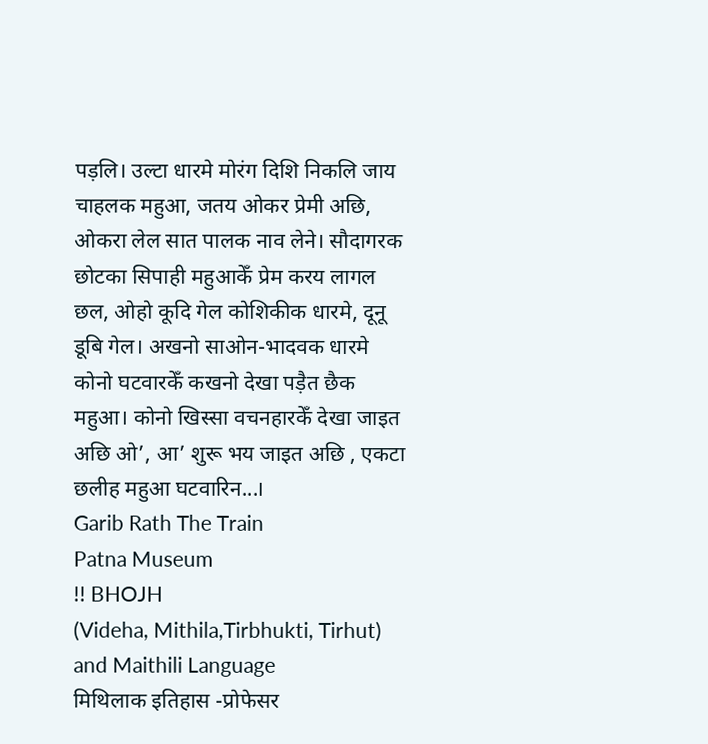पड़लि। उल्टा धारमे मोरंग दिशि निकलि जाय चाहलक महुआ, जतय ओकर प्रेमी अछि, ओकरा लेल सात पालक नाव लेने। सौदागरक छोटका सिपाही महुआकेँ प्रेम करय लागल छल, ओहो कूदि गेल कोशिकीक धारमे, दूनू डूबि गेल। अखनो साओन-भादवक धारमे कोनो घटवारकेँ कखनो देखा पड़ैत छैक महुआ। कोनो खिस्सा वचनहारकेँ देखा जाइत अछि ओ’, आ’ शुरू भय जाइत अछि , एकटा छलीह महुआ घटवारिन...।
Garib Rath The Train
Patna Museum
!! BHOJH
(Videha, Mithila,Tirbhukti, Tirhut) and Maithili Language
मिथिलाक इतिहास -प्रोफेसर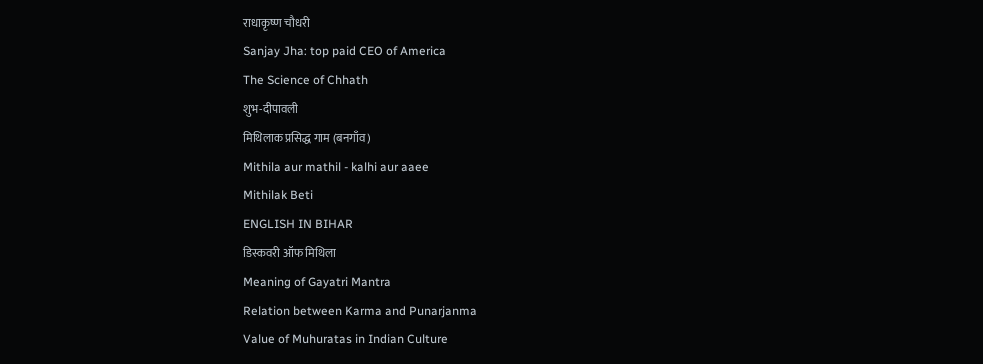राधाकृष्ण चौधरी
Sanjay Jha: top paid CEO of America
The Science of Chhath
शुभ-दीपावली
मिथिलाक प्रसिद्ध गाम (बनगाँव)
Mithila aur mathil - kalhi aur aaee
Mithilak Beti
ENGLISH IN BIHAR
डिस्कवरी ऑफ मिथिला
Meaning of Gayatri Mantra
Relation between Karma and Punarjanma
Value of Muhuratas in Indian Culture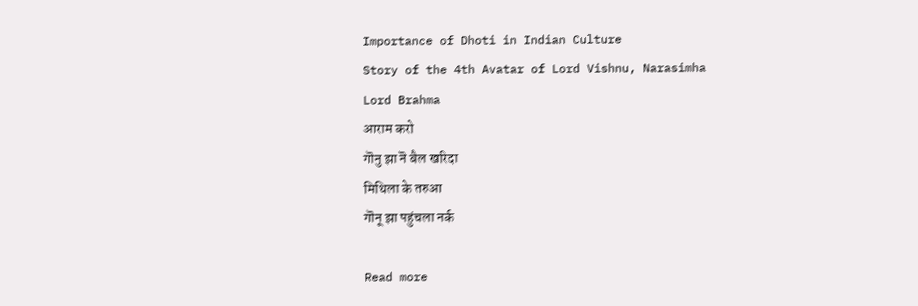Importance of Dhoti in Indian Culture
Story of the 4th Avatar of Lord Vishnu, Narasimha
Lord Brahma
आराम करो
गॊनु झा नॆ बैल खरिदा
मिथिला के तरुआ
गॊनू झा पहुंचला नर्क

Read more